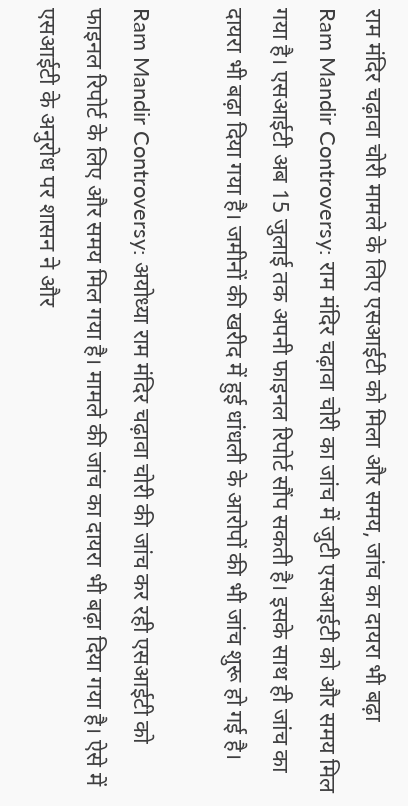राम मंदिर चढ़ावा चोरी मामले के लिए एसआईटी को मिला और समय, जांच का दायरा भी बढ़ा
Ram Mandir Controversy: राम मंदिर चढ़ावा चोरी का जांच में जुटी एसआईटी को और समय मिल गया है। एसआईटी अब 15 जुलाई तक अपनी फाइनल रिपोर्ट सौंप सकती है। इसके साथ ही जांच का दायरा भी बढ़ा दिया गया है। जमीनों की खरीद में हुई धांधली के आरोपों की भी जांच शुरू हो गई है।

Ram Mandir Controversy: अयोध्या राम मंदिर चढ़ावा चोरी की जांच कर रही एसआईटी को फाइनल रिपोर्ट के लिए और समय मिल गया है। मामले की जांच का दायरा भी बढ़ा दिया गया है। ऐसे में एसआईटी के अनुरोध पर शासन ने और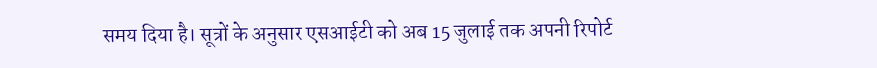समय दिया है। सूत्रों के अनुसार एसआईटी को अब 15 जुलाई तक अपनी रिपोर्ट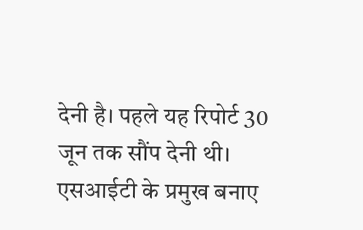देनी है। पहले यह रिपोर्ट 30 जून तक सौंप देनी थी। एसआईटी के प्रमुख बनाए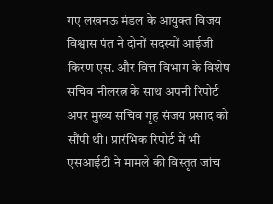गए लखनऊ मंडल के आयुक्त विजय विश्वास पंत ने दोनों सदस्यों आईजी किरण एस. और वित्त विभाग के विशेष सचिव नीलरत्न के साथ अपनी रिपोर्ट अपर मुख्य सचिव गृह संजय प्रसाद को सौंपी थी। प्रारंभिक रिपोर्ट में भी एसआईटी ने मामले की विस्तृत जांच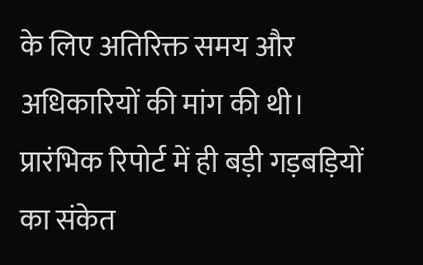के लिए अतिरिक्त समय और अधिकारियों की मांग की थी।
प्रारंभिक रिपोर्ट में ही बड़ी गड़बड़ियों का संकेत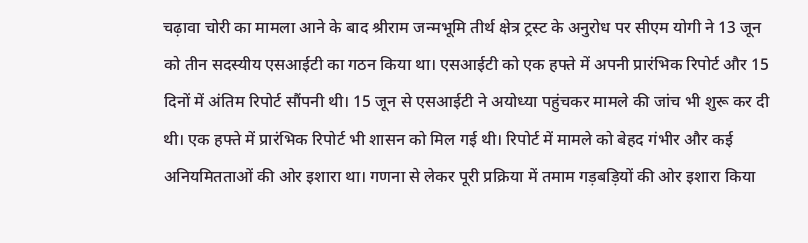चढ़ावा चोरी का मामला आने के बाद श्रीराम जन्मभूमि तीर्थ क्षेत्र ट्रस्ट के अनुरोध पर सीएम योगी ने 13 जून को तीन सदस्यीय एसआईटी का गठन किया था। एसआईटी को एक हफ्ते में अपनी प्रारंभिक रिपोर्ट और 15 दिनों में अंतिम रिपोर्ट सौंपनी थी। 15 जून से एसआईटी ने अयोध्या पहुंचकर मामले की जांच भी शुरू कर दी थी। एक हफ्ते में प्रारंभिक रिपोर्ट भी शासन को मिल गई थी। रिपोर्ट में मामले को बेहद गंभीर और कई अनियमितताओं की ओर इशारा था। गणना से लेकर पूरी प्रक्रिया में तमाम गड़बड़ियों की ओर इशारा किया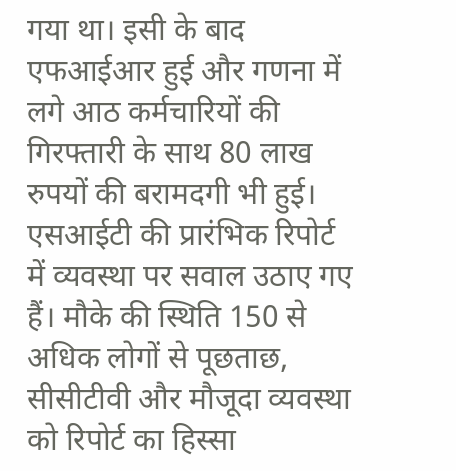गया था। इसी के बाद एफआईआर हुई और गणना में लगे आठ कर्मचारियों की गिरफ्तारी के साथ 80 लाख रुपयों की बरामदगी भी हुई।
एसआईटी की प्रारंभिक रिपोर्ट में व्यवस्था पर सवाल उठाए गए हैं। मौके की स्थिति 150 से अधिक लोगों से पूछताछ, सीसीटीवी और मौजूदा व्यवस्था को रिपोर्ट का हिस्सा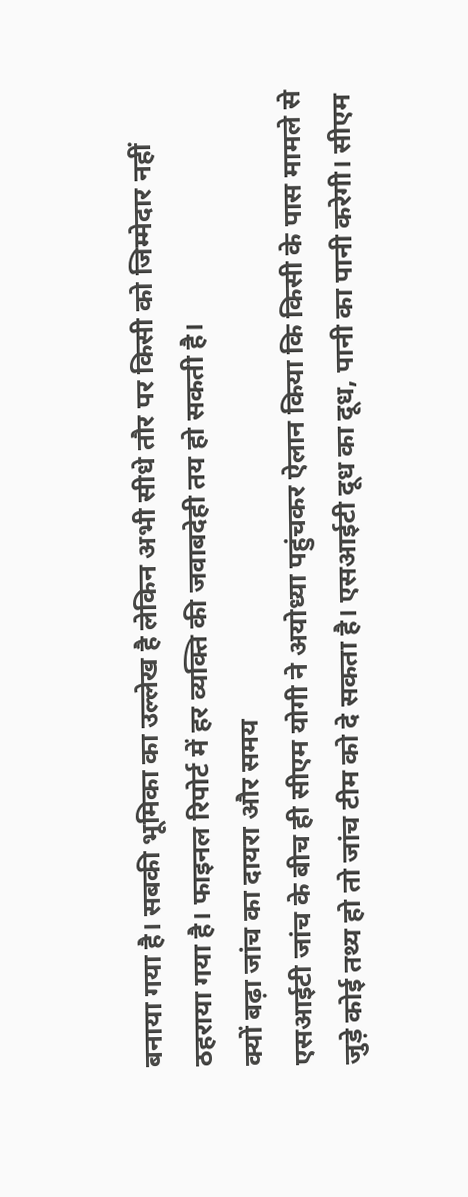बनाया गया है। सबकी भूमिका का उल्लेख है लेकिन अभी सीधे तौर पर किसी को जिम्मेदार नहीं ठहराया गया है। फाइनल रिपोर्ट में हर व्यक्ति की जवाबदेही तय हो सकती है।
क्यों बढ़ा जांच का दायरा और समय
एसआईटी जांच के बीच ही सीएम योगी ने अयोध्या पहुंचकर ऐलान किया कि किसी के पास मामले से जुड़े कोई तथ्य हो तो जांच टीम को दे सकता है। एसआईटी दूध का दूध, पानी का पानी करेगी। सीएम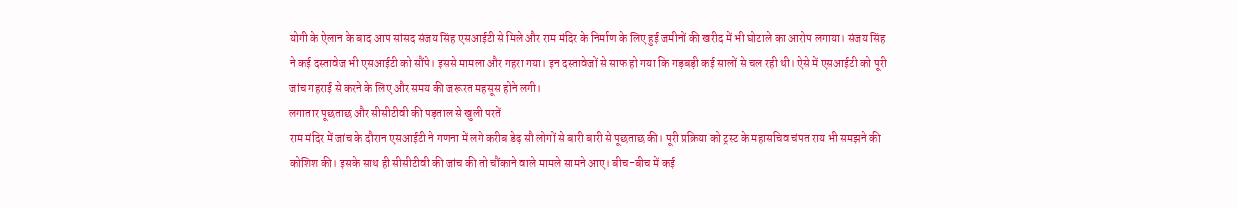योगी के ऐलान के बाद आप सांसद संजय सिंह एसआईटी से मिले और राम मंदिर के निर्माण के लिए हुई जमीनों की खरीद में भी घोटाले का आरोप लगाया। संजय सिंह ने कई दस्तावेज भी एसआईटी को सौंपे। इससे मामला और गहरा गया। इन दस्तावेजों से साफ हो गया कि गड़बड़ी कई सालों से चल रही थी। ऐसे में एसआईटी को पूरी जांच गहराई से करने के लिए और समय की जरूरत महसूस होने लगी।
लगातार पूछताछ और सीसीटीवी की पड़ताल से खुली परतें
राम मंदिर में जांच के दौरान एसआईटी ने गणना में लगे करीब डेढ़ सौ लोगों से बारी बारी से पूछताछ की। पूरी प्रक्रिया को ट्रस्ट के महासचिव चंपत राय भी समझने की कोशिश की। इसके साथ ही सीसीटीवी की जांच की तो चौंकाने वाले मामले सामने आए। बीच-बीच में कई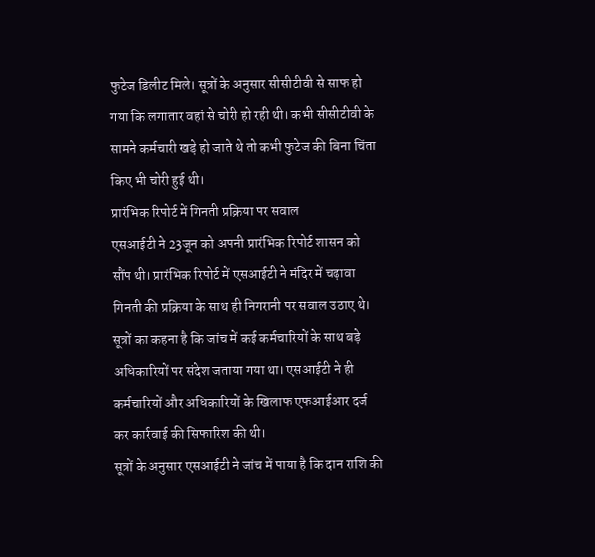फुटेज डिलीट मिले। सूत्रों के अनुसार सीसीटीवी से साफ हो गया कि लगातार वहां से चोरी हो रही थी। कभी सीसीटीवी के सामने कर्मचारी खड़े हो जाते थे तो कभी फुटेज की बिना चिंता किए भी चोरी हुई थी।
प्रारंभिक रिपोर्ट में गिनती प्रक्रिया पर सवाल
एसआईटी ने 23जून को अपनी प्रारंभिक रिपोर्ट शासन को सौंप थी। प्रारंभिक रिपोर्ट में एसआईटी ने मंदिर में चढ़ावा गिनती की प्रक्रिया के साथ ही निगरानी पर सवाल उठाए थे। सूत्रों का कहना है कि जांच में कई कर्मचारियों के साथ बड़े अधिकारियों पर संदेश जताया गया था। एसआईटी ने ही कर्मचारियों और अधिकारियों के खिलाफ एफआईआर दर्ज कर कार्रवाई की सिफारिश की थी।
सूत्रों के अनुसार एसआईटी ने जांच में पाया है कि दान राशि की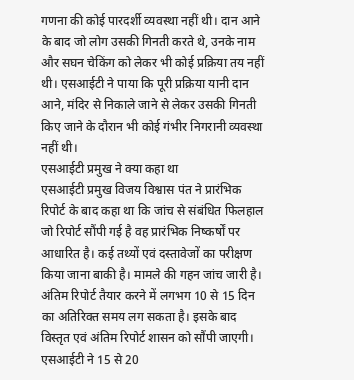गणना की कोई पारदर्शी व्यवस्था नहीं थी। दान आने के बाद जो लोग उसकी गिनती करते थे, उनके नाम और सघन चेकिंग को लेकर भी कोई प्रक्रिया तय नहीं थी। एसआईटी ने पाया कि पूरी प्रक्रिया यानी दान आने, मंदिर से निकाले जाने से लेकर उसकी गिनती किए जाने के दौरान भी कोई गंभीर निगरानी व्यवस्था नहीं थी।
एसआईटी प्रमुख ने क्या कहा था
एसआईटी प्रमुख विजय विश्वास पंत ने प्रारंभिक रिपोर्ट के बाद कहा था कि जांच से संबंधित फिलहाल जो रिपोर्ट सौंपी गई है वह प्रारंभिक निष्कर्षों पर आधारित है। कई तथ्यों एवं दस्तावेजों का परीक्षण किया जाना बाकी है। मामले की गहन जांच जारी है। अंतिम रिपोर्ट तैयार करने में लगभग 10 से 15 दिन का अतिरिक्त समय लग सकता है। इसके बाद विस्तृत एवं अंतिम रिपोर्ट शासन को सौंपी जाएगी।
एसआईटी ने 15 से 20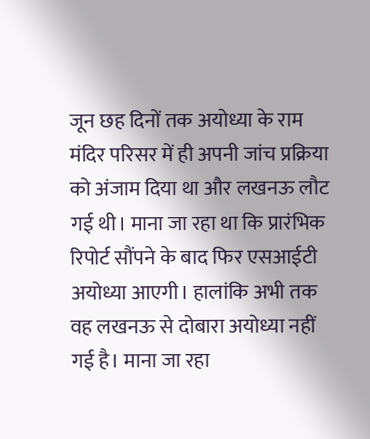जून छह दिनों तक अयोध्या के राम मंदिर परिसर में ही अपनी जांच प्रक्रिया को अंजाम दिया था और लखनऊ लौट गई थी। माना जा रहा था कि प्रारंभिक रिपोर्ट सौंपने के बाद फिर एसआईटी अयोध्या आएगी। हालांकि अभी तक वह लखनऊ से दोबारा अयोध्या नहीं गई है। माना जा रहा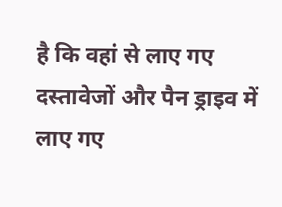है कि वहां से लाए गए दस्तावेजों और पैन ड्राइव में लाए गए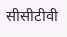सीसीटीवी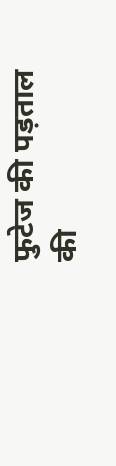फुटेज की पड़ताल की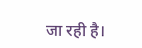जा रही है।